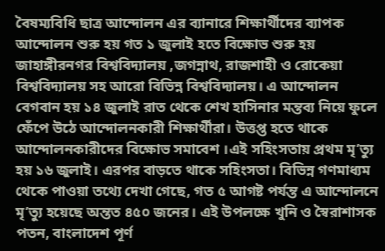বৈষম্যবিধি ছাত্র আন্দোলন এর ব্যানারে শিক্ষার্থীদের ব্যাপক আন্দোলন শুরু হয় গত ১ জুলাই হতে বিক্ষোভ শুরু হয় জাহাঙ্গীরনগর বিশ্ববিদ্যালয় ,জগন্নাথ, রাজশাহী ও রোকেয়া বিশ্ববিদ্যালয় সহ আরো বিভিন্ন বিশ্ববিদ্যালয়। এ আন্দোলন বেগবান হয় ১৪ জুলাই রাত থেকে শেখ হাসিনার মন্তব্য নিয়ে ফুলে ফেঁপে উঠে আন্দোলনকারী শিক্ষার্থীরা। উত্তপ্ত হতে থাকে আন্দোলনকারীদের বিক্ষোভ সমাবেশ ।এই সহিংসতায় প্রথম মৃ’ত্যু হয় ১৬ জুলাই। এরপর বাড়তে থাকে সহিংসতা। বিভিন্ন গণমাধ্যম থেকে পাওয়া তথ্যে দেখা গেছে, গত ৫ আগষ্ট পর্যন্ত এ আন্দোলনে মৃ’ত্যু হয়েছে অন্তত ৪৫০ জনের। এই উপলক্ষে খুনি ও স্বৈরাশাসক পতন, বাংলাদেশ পূর্ণ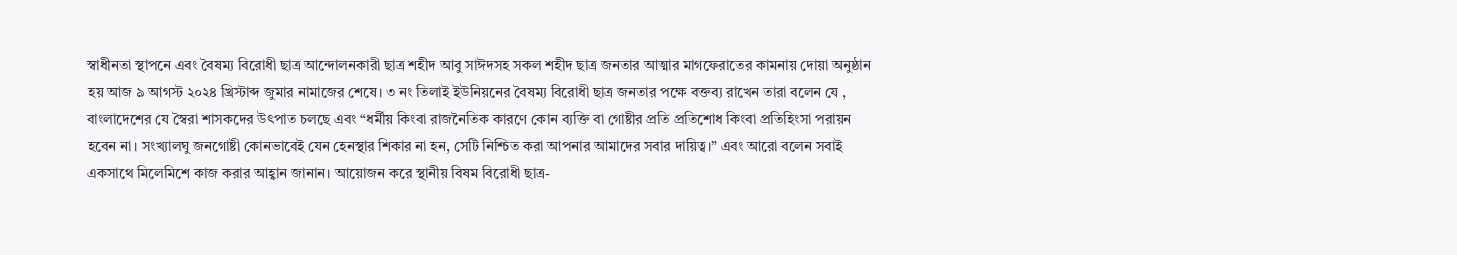স্বাধীনতা স্থাপনে এবং বৈষম্য বিরোধী ছাত্র আন্দোলনকারী ছাত্র শহীদ আবু সাঈদসহ সকল শহীদ ছাত্র জনতার আত্মার মাগফেরাতের কামনায় দোয়া অনুষ্ঠান হয় আজ ৯ আগস্ট ২০২৪ খ্রিস্টাব্দ জুমার নামাজের শেষে। ৩ নং তিলাই ইউনিয়নের বৈষম্য বিরোধী ছাত্র জনতার পক্ষে বক্তব্য রাখেন তারা বলেন যে , বাংলাদেশের যে স্বৈরা শাসকদের উৎপাত চলছে এবং “ধর্মীয় কিংবা রাজনৈতিক কারণে কোন ব্যক্তি বা গোষ্টীর প্রতি প্রতিশোধ কিংবা প্রতিহিংসা পরায়ন হবেন না। সংখ্যালঘু জনগোষ্টী কোনভাবেই যেন হেনস্থার শিকার না হন, সেটি নিশ্চিত করা আপনার আমাদের সবার দায়িত্ব।” এবং আরো বলেন সবাই একসাথে মিলেমিশে কাজ করার আহ্বান জানান। আয়োজন করে স্থানীয় বিষম বিরোধী ছাত্র-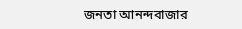জনতা আনন্দবাজার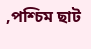,পশ্চিম ছাট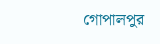গোপালপুর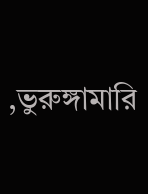,ভুরুঙ্গামারি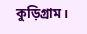কুড়িগ্রাম।